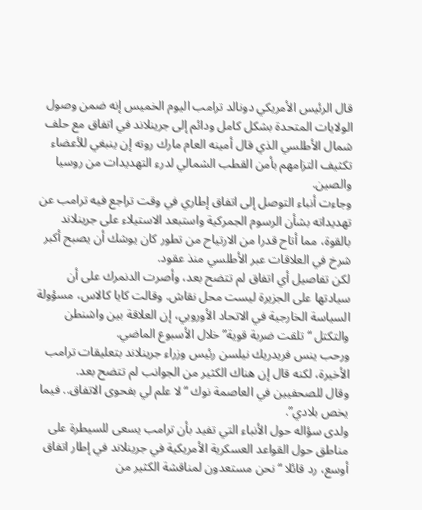قال الرئيس الأمريكي دونالد ترامب اليوم الخميس إنه ضمن وصول الولايات المتحدة بشكل كامل ودائم إلى جرينلاند في اتفاق مع حلف شمال الأطلسي الذي قال أمينه العام مارك روته إن ينبغي للأعضاء تكثيف التزامهم بأمن القطب الشمالي لدرء التهديدات من روسيا والصين.
وجاءت أنباء التوصل إلى اتفاق إطاري في وقت تراجع فيه ترامب عن تهديداته بشأن الرسوم الجمركية واستبعد الاستيلاء على جرينلاند بالقوة، مما أتاح قدرا من الارتياح من تطور كان يوشك أن يصبح أكبر شرخ في العلاقات عبر الأطلسي منذ عقود.
لكن تفاصيل أي اتفاق لم تتضح بعد، وأصرت الدنمرك على أن سيادتها على الجزيرة ليست محل نقاش. وقالت كايا كالاس، مسؤولة السياسة الخارجية في الاتحاد الأوروبي، إن العلاقة بين واشنطن والتكتل “تلقت ضربة قوية” خلال الأسبوع الماضي.
ورحب ينس فريدريك نيلسن رئيس وزراء جرينلاند بتعليقات ترامب الأخيرة، لكنه قال إن هناك الكثير من الجوانب لم تتضح بعد.
وقال للصحفيين في العاصمة نوك “لا علم لي بفحوى الاتفاق.. فيما يخص بلادي”.
ولدى سؤاله حول الأنباء التي تفيد بأن ترامب يسعى للسيطرة على مناطق حول القواعد العسكرية الأمريكية في جرينلاند في إطار اتفاق أوسع، رد قائلا “نحن مستعدون لمناقشة الكثير من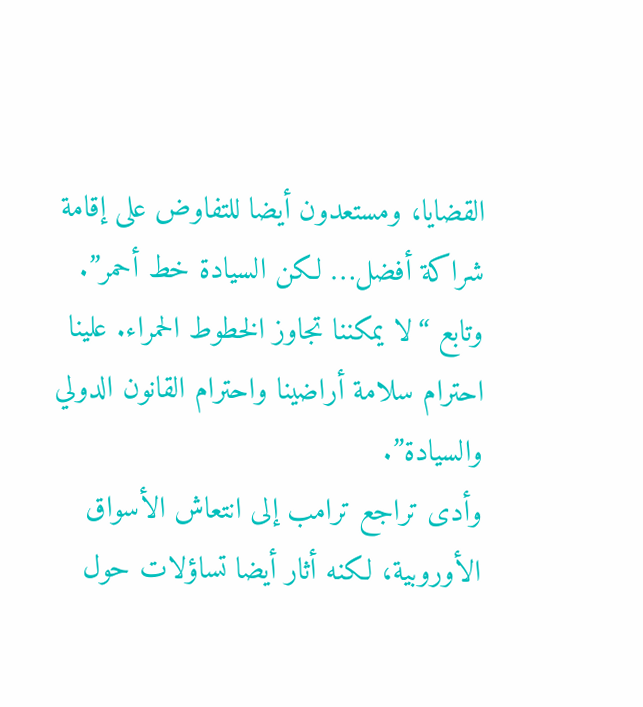القضايا، ومستعدون أيضا للتفاوض على إقامة شراكة أفضل… لكن السيادة خط أحمر”.
وتابع “لا يمكننا تجاوز الخطوط الحمراء. علينا احترام سلامة أراضينا واحترام القانون الدولي والسيادة”.
وأدى تراجع ترامب إلى انتعاش الأسواق الأوروبية، لكنه أثار أيضا تساؤلات حول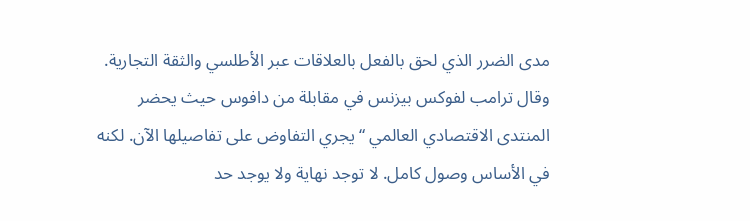مدى الضرر الذي لحق بالفعل بالعلاقات عبر الأطلسي والثقة التجارية.
وقال ترامب لفوكس بيزنس في مقابلة من دافوس حيث يحضر المنتدى الاقتصادي العالمي “يجري التفاوض على تفاصيلها الآن. لكنه في الأساس وصول كامل. لا توجد نهاية ولا يوجد حد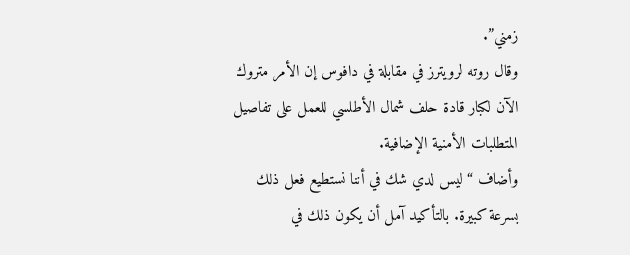زمني”.
وقال روته لرويترز في مقابلة في دافوس إن الأمر متروك الآن لكبار قادة حلف شمال الأطلسي للعمل على تفاصيل المتطلبات الأمنية الإضافية.
وأضاف “ليس لدي شك في أننا نستطيع فعل ذلك بسرعة كبيرة. بالتأكيد آمل أن يكون ذلك في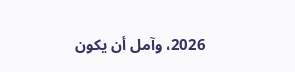2026، وآمل أن يكون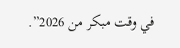في وقت مبكر من 2026”.